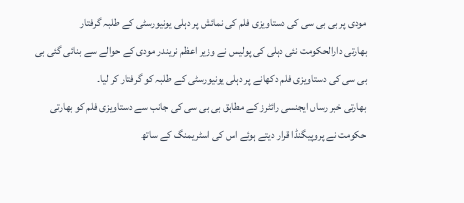مودی پر بی بی سی کی دستاویزی فلم کی نمائش پر دہلی یونیورسٹی کے طلبہ گرفتار
بھارتی دارالحکومت نئی دہلی کی پولیس نے وزیر اعظم نریندر مودی کے حوالے سے بنائی گئی بی بی سی کی دستاویزی فلم دکھانے پر دہلی یونیورسٹی کے طلبہ کو گرفتار کر لیا۔
بھارتی خبر رساں ایجنسی رائٹرز کے مطابق بی بی سی کی جانب سے دستاویزی فلم کو بھارتی حکومت نے پروپیگنڈا قرار دیتے ہوئے اس کی اسٹریمنگ کے ساتھ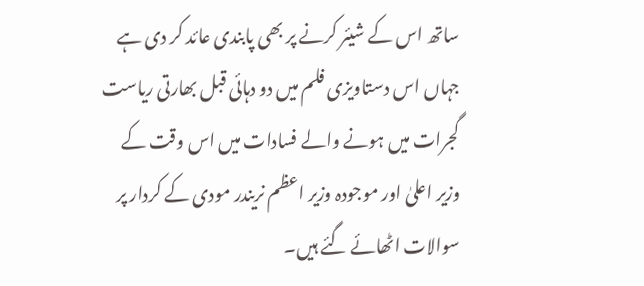ساتھ اس کے شیئر کرنے پر بھی پابندی عائد کر دی ہے جہاں اس دستاویزی فلم میں دو دہائی قبل بھارتی ریاست گجرات میں ہونے والے فسادات میں اس وقت کے وزیر اعلیٰ اور موجودہ وزیر اعظم نریندر مودی کے کردار پر سوالات اٹھائے گئے ہیں۔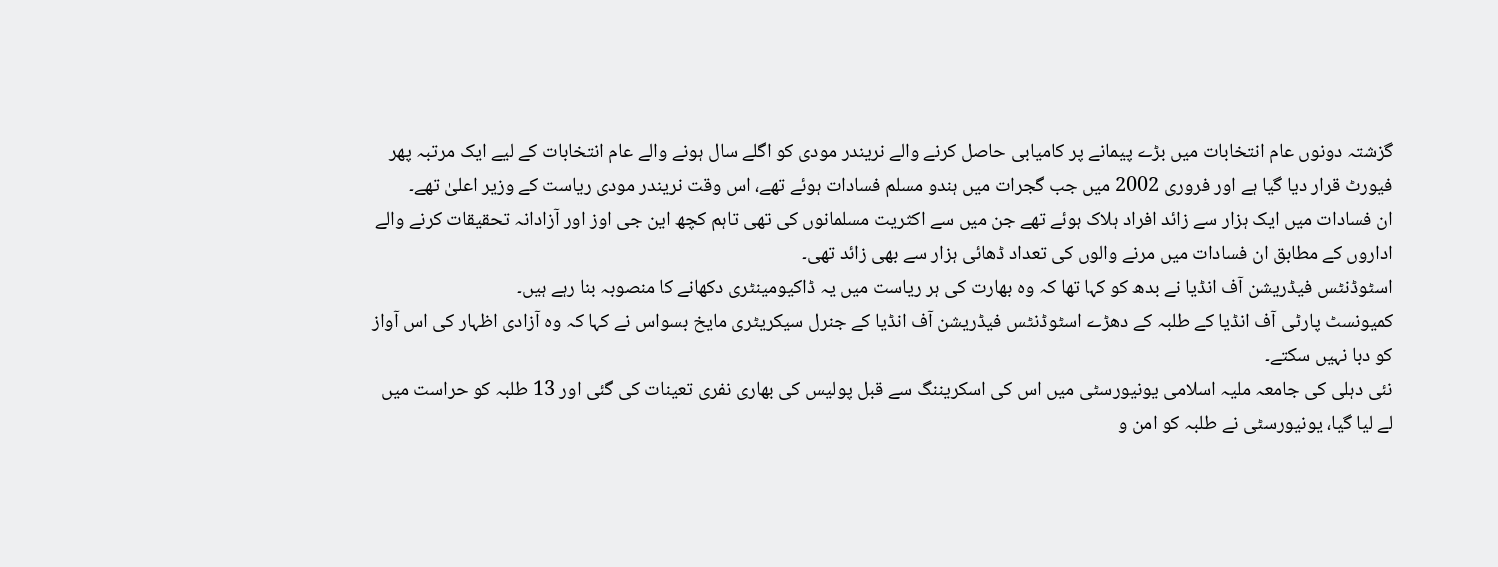گزشتہ دونوں عام انتخابات میں بڑے پیمانے پر کامیابی حاصل کرنے والے نریندر مودی کو اگلے سال ہونے والے عام انتخابات کے لیے ایک مرتبہ پھر فیورٹ قرار دیا گیا ہے اور فروری 2002 میں جب گجرات میں ہندو مسلم فسادات ہوئے تھے، اس وقت نریندر مودی ریاست کے وزیر اعلیٰ تھے۔
ان فسادات میں ایک ہزار سے زائد افراد ہلاک ہوئے تھے جن میں سے اکثریت مسلمانوں کی تھی تاہم کچھ این جی اوز اور آزادانہ تحقیقات کرنے والے اداروں کے مطابق ان فسادات میں مرنے والوں کی تعداد ڈھائی ہزار سے بھی زائد تھی۔
اسٹوڈنٹس فیڈریشن آف انڈیا نے بدھ کو کہا تھا کہ وہ بھارت کی ہر ریاست میں یہ ڈاکیومینٹری دکھانے کا منصوبہ بنا رہے ہیں۔
کمیونسٹ پارٹی آف انڈیا کے طلبہ کے دھڑے اسٹوڈنٹس فیڈریشن آف انڈیا کے جنرل سیکریٹری مایخ بسواس نے کہا کہ وہ آزادی اظہار کی اس آواز کو دبا نہیں سکتے۔
نئی دہلی کی جامعہ ملیہ اسلامی یونیورسٹی میں اس کی اسکریننگ سے قبل پولیس کی بھاری نفری تعینات کی گئی اور 13 طلبہ کو حراست میں لے لیا گیا، یونیورسٹی نے طلبہ کو امن و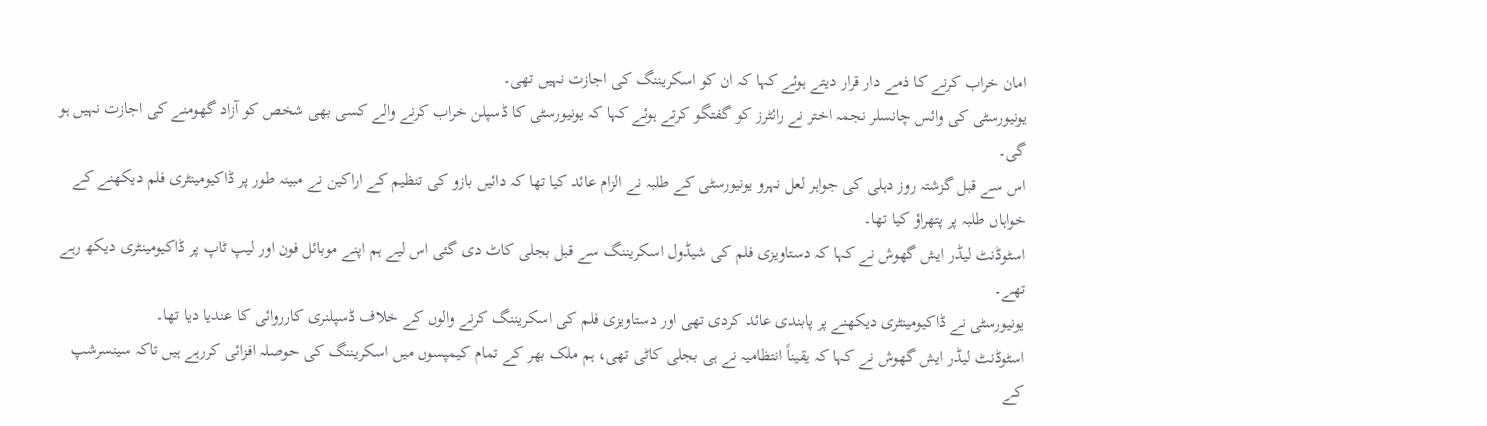امان خراب کرنے کا ذمے دار قرار دیتے ہوئے کہا کہ ان کو اسکریننگ کی اجازت نہیں تھی۔
یونیورسٹی کی وائس چانسلر نجمہ اختر نے رائٹرز کو گفتگو کرتے ہوئے کہا کہ یونیورسٹی کا ڈسپلن خراب کرنے والے کسی بھی شخص کو آزاد گھومنے کی اجازت نہیں ہو گی۔
اس سے قبل گزشتہ روز دہلی کی جواہر لعل نہرو یونیورسٹی کے طلبہ نے الزام عائد کیا تھا کہ دائیں بازو کی تنظیم کے اراکین نے مبینہ طور پر ڈاکیومینٹری فلم دیکھنے کے خواہاں طلبہ پر پتھراؤ کیا تھا۔
اسٹوڈنٹ لیڈر ایش گھوش نے کہا کہ دستاویزی فلم کی شیڈول اسکریننگ سے قبل بجلی کاٹ دی گئی اس لیے ہم اپنے موبائل فون اور لیپ ٹاپ پر ڈاکیومینٹری دیکھ رہے تھے۔
یونیورسٹی نے ڈاکیومینٹری دیکھنے پر پابندی عائد کردی تھی اور دستاویزی فلم کی اسکریننگ کرنے والوں کے خلاف ڈسپلنری کارروائی کا عندیا دیا تھا۔
اسٹوڈنٹ لیڈر ایش گھوش نے کہا کہ یقیناً انتظامیہ نے ہی بجلی کاٹی تھی، ہم ملک بھر کے تمام کیمپسوں میں اسکریننگ کی حوصلہ افزائی کررہے ہیں تاکہ سینسرشپ کے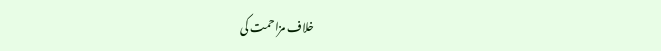خلاف مزاحمت کی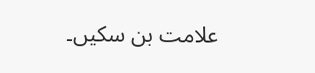علامت بن سکیں۔